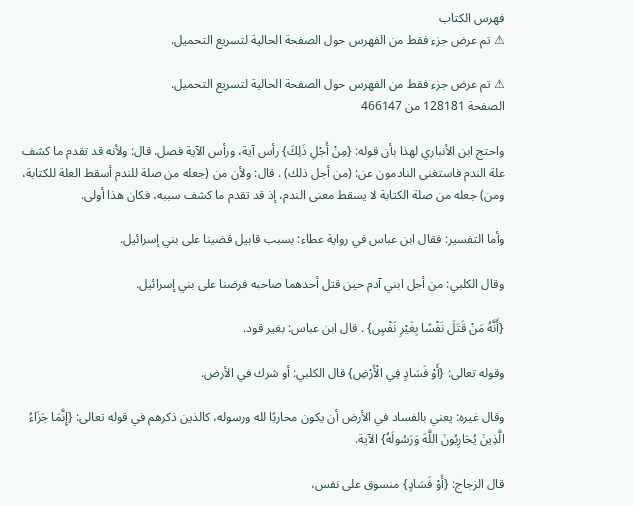فهرس الكتاب
⚠ تم عرض جزء فقط من الفهرس حول الصفحة الحالية لتسريع التحميل.

⚠ تم عرض جزء فقط من الفهرس حول الصفحة الحالية لتسريع التحميل.
الصفحة 128181 من 466147

واحتج ابن الأنباري لهذا بأن قوله: {مِنْ أَجْلِ ذَلِكَ} رأس آية، ورأس الآية فصل. قال: ولأنه قد تقدم ما كشف علة الندم فاستغنى النادمون عن: (من أجل ذلك) . قال: ولأن من (جعله من صلة للندم أسقط العلة للكتابة، ومن) جعله من صلة الكتابة لا يسقط معنى الندم، إذ قد تقدم ما كشف سببه، فكان هذا أولى.

وأما التفسير: فقال ابن عباس في رواية عطاء: بسبب قابيل قضينا على بني إسرائيل.

وقال الكلبي: من أجل ابني آدم حين قتل أحدهما صاحبه فرضنا على بني إسرائيل.

{أَنَّهُ مَنْ قَتَلَ نَفْسًا بِغَيْرِ نَفْسٍ} . قال ابن عباس: بغير قود.

وقوله تعالى: {أَوْ فَسَادٍ فِي الْأَرْضِ} قال الكلبي: أو شرك في الأرض.

وقال غيره: يعني بالفساد في الأرض أن يكون محاربًا لله ورسوله، كالذين ذكرهم في قوله تعالى: {إِنَّمَا جَزَاءُ الَّذِينَ يُحَارِبُونَ اللَّهَ وَرَسُولَهُ} الآية.

قال الزجاج: {أَوْ فَسَادٍ} منسوق على نفس،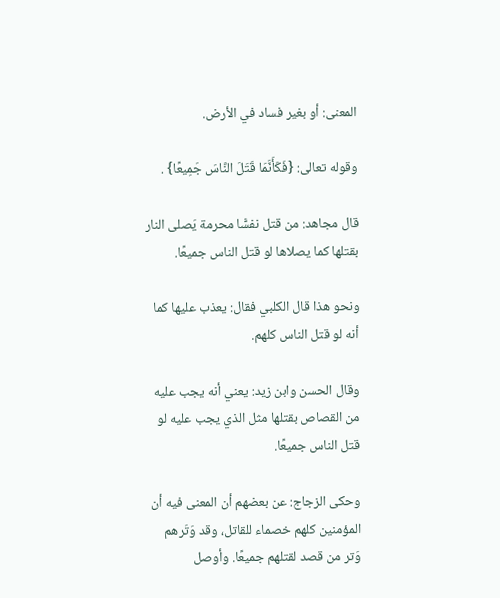المعنى: أو بغير فساد في الأرض.

وقوله تعالى: {فَكَأَنَّمَا قَتَلَ النَّاسَ جَمِيعًا} .

قال مجاهد: من قتل نفسًّا محرمة يَصلى النار بقتلها كما يصلاها لو قتل الناس جميعًا.

ونحو هذا قال الكلبي فقال: يعذب عليها كما أنه لو قتل الناس كلهم.

وقال الحسن وابن زيد: يعني أنه يجب عليه من القصاص بقتلها مثل الذي يجب عليه لو قتل الناس جميعًا.

وحكى الزجاج: عن بعضهم أن المعنى فيه أن المؤمنين كلهم خصماء للقاتل، وقد وَتَرهم وَتر من قصد لقتلهم جميعًا. وأوصل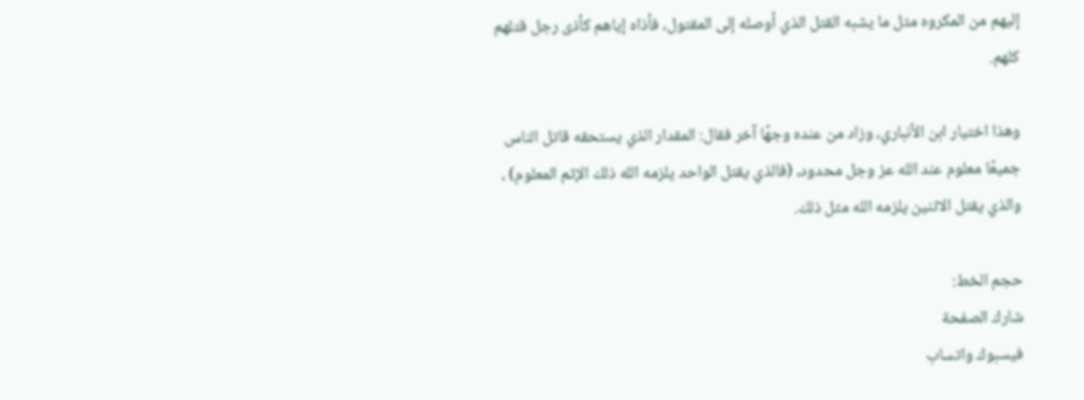إليهم من المكروه مثل ما يشبه القتل الذي أوصله إلى المقتول، فأذاه إياهم كأذى رجل قتلهم كلهم.

وهذا اختيار ابن الأنباري، وزاد من عنده وجهًا آخر فقال: المقدار الذي يستحقه قاتل الناس جميعًا معلوم عند الله عز وجل محدود، (فالذي يقتل الواحد يلزمه الله ذلك الإثم المعلوم) ، والذي يقتل الاثنين يلزمه الله مثل ذلك.

حجم الخط:
شارك الصفحة
فيسبوك واتساب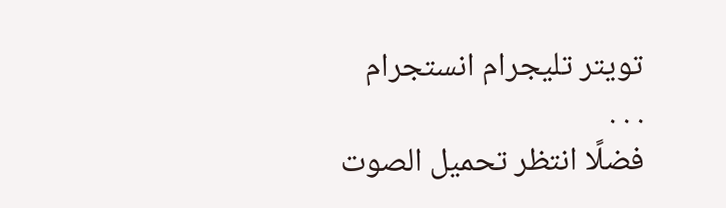تويتر تليجرام انستجرام
. . .
فضلًا انتظر تحميل الصوت